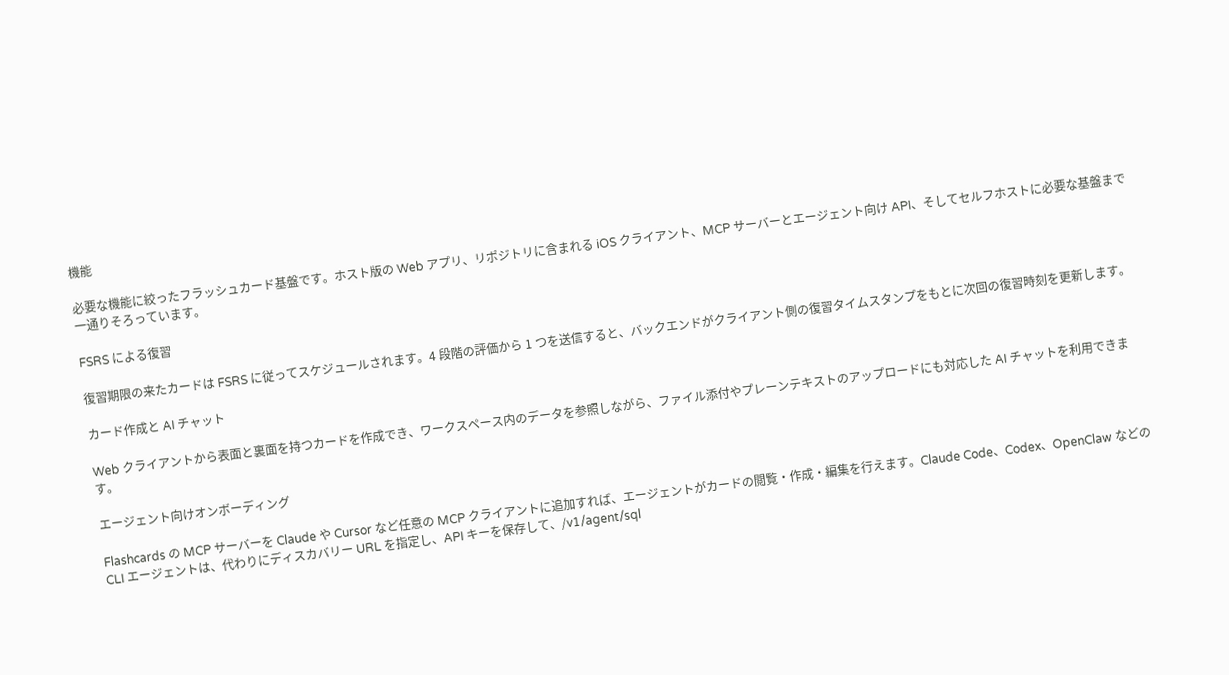機能

必要な機能に絞ったフラッシュカード基盤です。ホスト版の Web アプリ、リポジトリに含まれる iOS クライアント、MCP サーバーとエージェント向け API、そしてセルフホストに必要な基盤まで一通りそろっています。

FSRS による復習

復習期限の来たカードは FSRS に従ってスケジュールされます。4 段階の評価から 1 つを送信すると、バックエンドがクライアント側の復習タイムスタンプをもとに次回の復習時刻を更新します。

カード作成と AI チャット

Web クライアントから表面と裏面を持つカードを作成でき、ワークスペース内のデータを参照しながら、ファイル添付やプレーンテキストのアップロードにも対応した AI チャットを利用できます。

エージェント向けオンボーディング

Flashcards の MCP サーバーを Claude や Cursor など任意の MCP クライアントに追加すれば、エージェントがカードの閲覧・作成・編集を行えます。Claude Code、Codex、OpenClaw などの CLI エージェントは、代わりにディスカバリー URL を指定し、API キーを保存して、/v1/agent/sql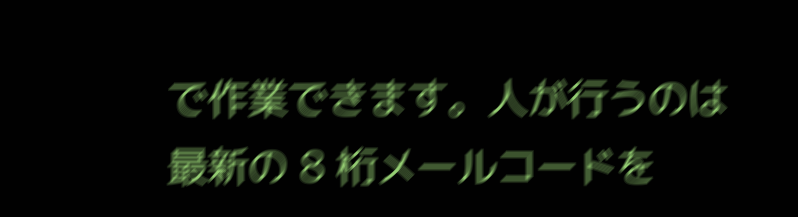で作業できます。人が行うのは最新の 8 桁メールコードを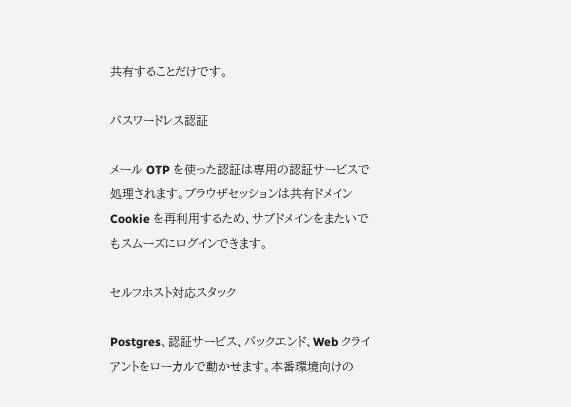共有することだけです。

パスワードレス認証

メール OTP を使った認証は専用の認証サービスで処理されます。ブラウザセッションは共有ドメイン Cookie を再利用するため、サブドメインをまたいでもスムーズにログインできます。

セルフホスト対応スタック

Postgres、認証サービス、バックエンド、Web クライアントをローカルで動かせます。本番環境向けの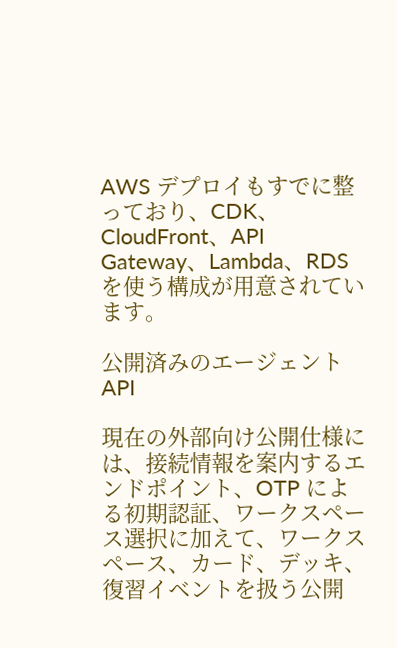AWS デプロイもすでに整っており、CDK、CloudFront、API Gateway、Lambda、RDS を使う構成が用意されています。

公開済みのエージェント API

現在の外部向け公開仕様には、接続情報を案内するエンドポイント、OTP による初期認証、ワークスペース選択に加えて、ワークスペース、カード、デッキ、復習イベントを扱う公開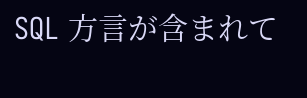SQL 方言が含まれて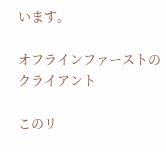います。

オフラインファーストのクライアント

このリ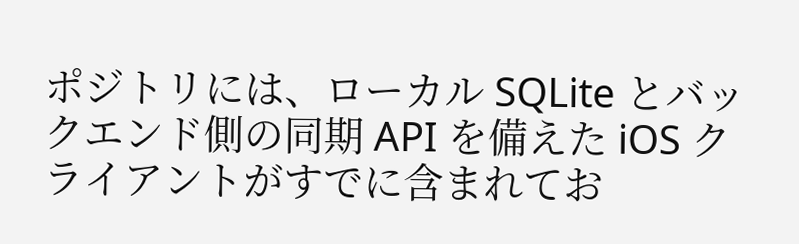ポジトリには、ローカル SQLite とバックエンド側の同期 API を備えた iOS クライアントがすでに含まれてお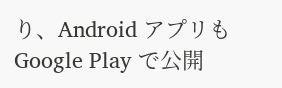り、Android アプリも Google Play で公開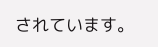されています。